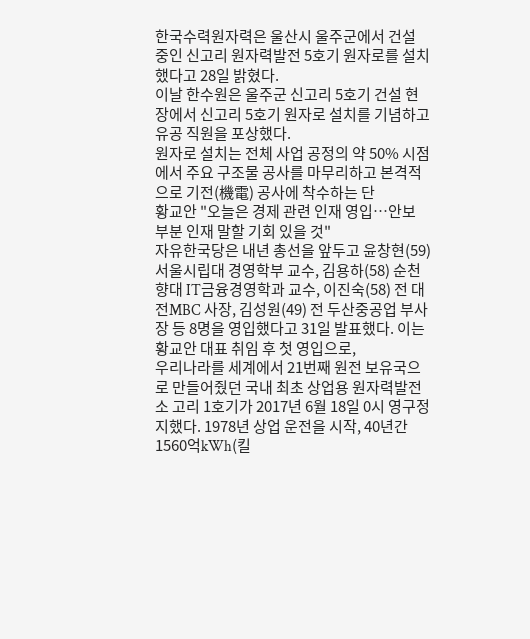한국수력원자력은 울산시 울주군에서 건설 중인 신고리 원자력발전 5호기 원자로를 설치했다고 28일 밝혔다.
이날 한수원은 울주군 신고리 5호기 건설 현장에서 신고리 5호기 원자로 설치를 기념하고 유공 직원을 포상했다.
원자로 설치는 전체 사업 공정의 약 50% 시점에서 주요 구조물 공사를 마무리하고 본격적으로 기전(機電) 공사에 착수하는 단
황교안 "오늘은 경제 관련 인재 영입…안보 부분 인재 말할 기회 있을 것"
자유한국당은 내년 총선을 앞두고 윤창현(59) 서울시립대 경영학부 교수, 김용하(58) 순천향대 IT금융경영학과 교수, 이진숙(58) 전 대전MBC 사장, 김성원(49) 전 두산중공업 부사장 등 8명을 영입했다고 31일 발표했다. 이는 황교안 대표 취임 후 첫 영입으로,
우리나라를 세계에서 21번째 원전 보유국으로 만들어줬던 국내 최초 상업용 원자력발전소 고리 1호기가 2017년 6월 18일 0시 영구정지했다. 1978년 상업 운전을 시작, 40년간 1560억kWh(킬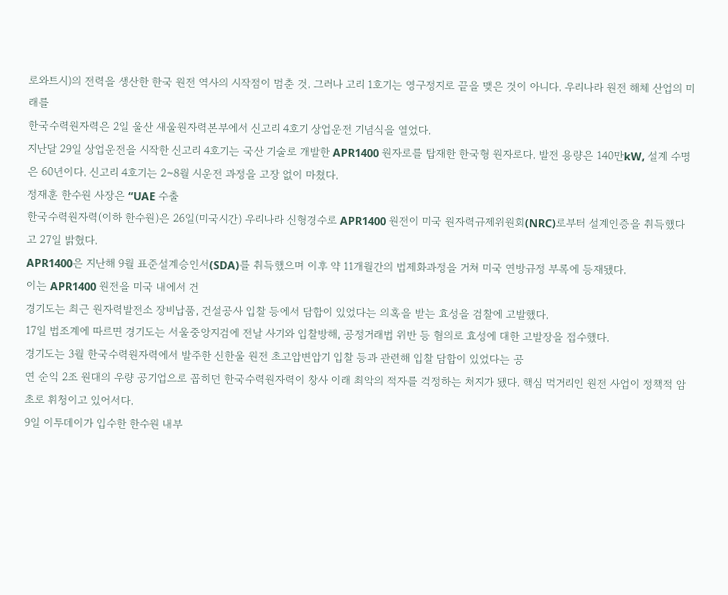로와트시)의 전력을 생산한 한국 원전 역사의 시작점이 멈춘 것. 그러나 고리 1호기는 영구정지로 끝을 맺은 것이 아니다. 우리나라 원전 해체 산업의 미래를
한국수력원자력은 2일 울산 새울원자력본부에서 신고리 4호기 상업운전 기념식을 열었다.
지난달 29일 상업운전을 시작한 신고리 4호기는 국산 기술로 개발한 APR1400 원자로를 탑재한 한국형 원자로다. 발전 용량은 140만kW, 설계 수명은 60년이다. 신고리 4호기는 2~8월 시운전 과정을 고장 없이 마쳤다.
정재훈 한수원 사장은 “UAE 수출
한국수력원자력(이하 한수원)은 26일(미국시간) 우리나라 신형경수로 APR1400 원전이 미국 원자력규제위원회(NRC)로부터 설계인증을 취득했다고 27일 밝혔다.
APR1400은 지난해 9월 표준설계승인서(SDA)를 취득했으며 이후 약 11개월간의 법제화과정을 거쳐 미국 연방규정 부록에 등재됐다.
이는 APR1400 원전을 미국 내에서 건
경기도는 최근 원자력발전소 장비납품, 건설공사 입찰 등에서 담합이 있었다는 의혹을 받는 효성을 검찰에 고발했다.
17일 법조계에 따르면 경기도는 서울중앙지검에 전날 사기와 입찰방해, 공정거래법 위반 등 혐의로 효성에 대한 고발장을 접수했다.
경기도는 3월 한국수력원자력에서 발주한 신한울 원전 초고압변압기 입찰 등과 관련해 입찰 담합이 있었다는 공
연 순익 2조 원대의 우량 공기업으로 꼽히던 한국수력원자력이 창사 이래 최악의 적자를 걱정하는 처지가 됐다. 핵심 먹거리인 원전 사업이 정책적 암초로 휘청이고 있어서다.
9일 이투데이가 입수한 한수원 내부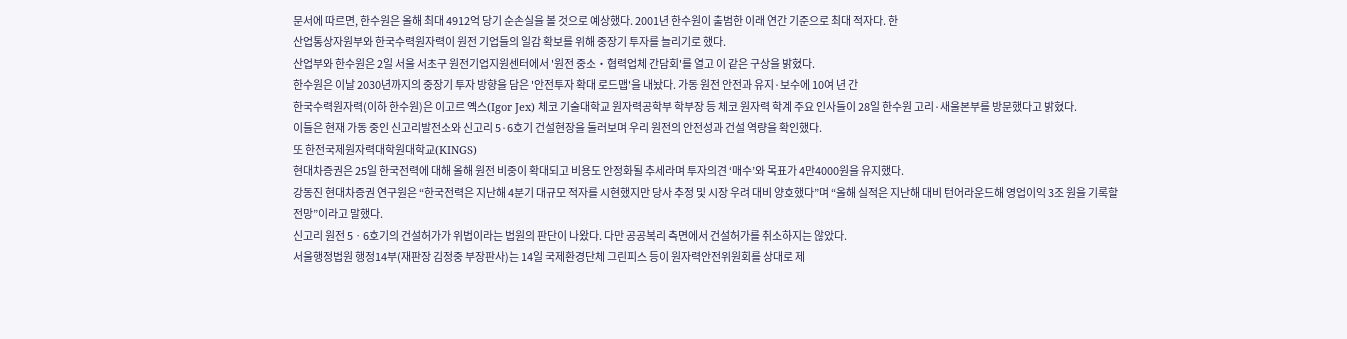문서에 따르면, 한수원은 올해 최대 4912억 당기 순손실을 볼 것으로 예상했다. 2001년 한수원이 출범한 이래 연간 기준으로 최대 적자다. 한
산업통상자원부와 한국수력원자력이 원전 기업들의 일감 확보를 위해 중장기 투자를 늘리기로 했다.
산업부와 한수원은 2일 서울 서초구 원전기업지원센터에서 '원전 중소‧협력업체 간담회'를 열고 이 같은 구상을 밝혔다.
한수원은 이날 2030년까지의 중장기 투자 방향을 담은 '안전투자 확대 로드맵'을 내놨다. 가동 원전 안전과 유지·보수에 10여 년 간
한국수력원자력(이하 한수원)은 이고르 옉스(Igor Jex) 체코 기술대학교 원자력공학부 학부장 등 체코 원자력 학계 주요 인사들이 28일 한수원 고리·새울본부를 방문했다고 밝혔다.
이들은 현재 가동 중인 신고리발전소와 신고리 5·6호기 건설현장을 둘러보며 우리 원전의 안전성과 건설 역량을 확인했다.
또 한전국제원자력대학원대학교(KINGS)
현대차증권은 25일 한국전력에 대해 올해 원전 비중이 확대되고 비용도 안정화될 추세라며 투자의견 ‘매수’와 목표가 4만4000원을 유지했다.
강동진 현대차증권 연구원은 “한국전력은 지난해 4분기 대규모 적자를 시현했지만 당사 추정 및 시장 우려 대비 양호했다”며 “올해 실적은 지난해 대비 턴어라운드해 영업이익 3조 원을 기록할 전망”이라고 말했다.
신고리 원전 5ㆍ6호기의 건설허가가 위법이라는 법원의 판단이 나왔다. 다만 공공복리 측면에서 건설허가를 취소하지는 않았다.
서울행정법원 행정14부(재판장 김정중 부장판사)는 14일 국제환경단체 그린피스 등이 원자력안전위원회를 상대로 제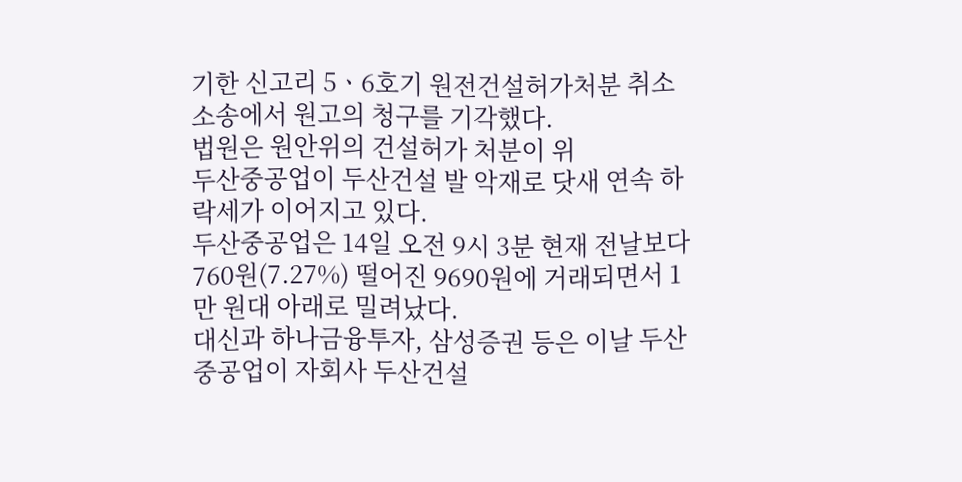기한 신고리 5ㆍ6호기 원전건설허가처분 취소 소송에서 원고의 청구를 기각했다.
법원은 원안위의 건설허가 처분이 위
두산중공업이 두산건설 발 악재로 닷새 연속 하락세가 이어지고 있다.
두산중공업은 14일 오전 9시 3분 현재 전날보다 760원(7.27%) 떨어진 9690원에 거래되면서 1만 원대 아래로 밀려났다.
대신과 하나금융투자, 삼성증권 등은 이날 두산중공업이 자회사 두산건설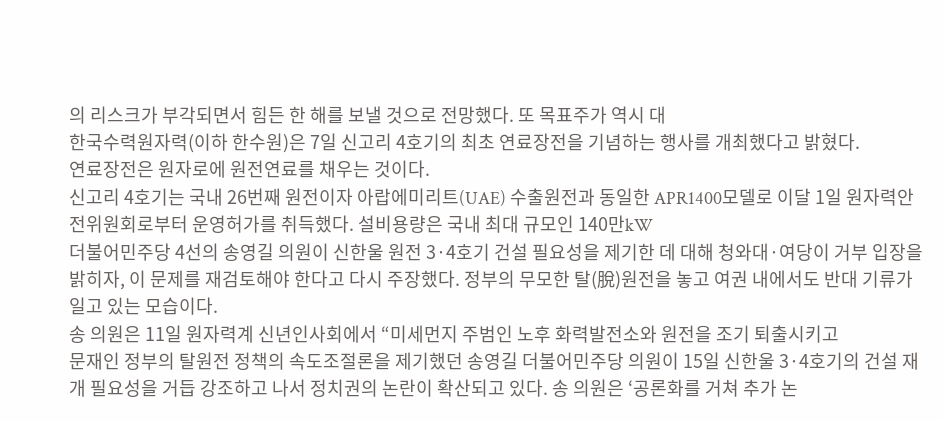의 리스크가 부각되면서 힘든 한 해를 보낼 것으로 전망했다. 또 목표주가 역시 대
한국수력원자력(이하 한수원)은 7일 신고리 4호기의 최초 연료장전을 기념하는 행사를 개최했다고 밝혔다.
연료장전은 원자로에 원전연료를 채우는 것이다.
신고리 4호기는 국내 26번째 원전이자 아랍에미리트(UAE) 수출원전과 동일한 APR1400모델로 이달 1일 원자력안전위원회로부터 운영허가를 취득했다. 설비용량은 국내 최대 규모인 140만kW
더불어민주당 4선의 송영길 의원이 신한울 원전 3·4호기 건설 필요성을 제기한 데 대해 청와대·여당이 거부 입장을 밝히자, 이 문제를 재검토해야 한다고 다시 주장했다. 정부의 무모한 탈(脫)원전을 놓고 여권 내에서도 반대 기류가 일고 있는 모습이다.
송 의원은 11일 원자력계 신년인사회에서 “미세먼지 주범인 노후 화력발전소와 원전을 조기 퇴출시키고
문재인 정부의 탈원전 정책의 속도조절론을 제기했던 송영길 더불어민주당 의원이 15일 신한울 3·4호기의 건설 재개 필요성을 거듭 강조하고 나서 정치권의 논란이 확산되고 있다. 송 의원은 ‘공론화를 거쳐 추가 논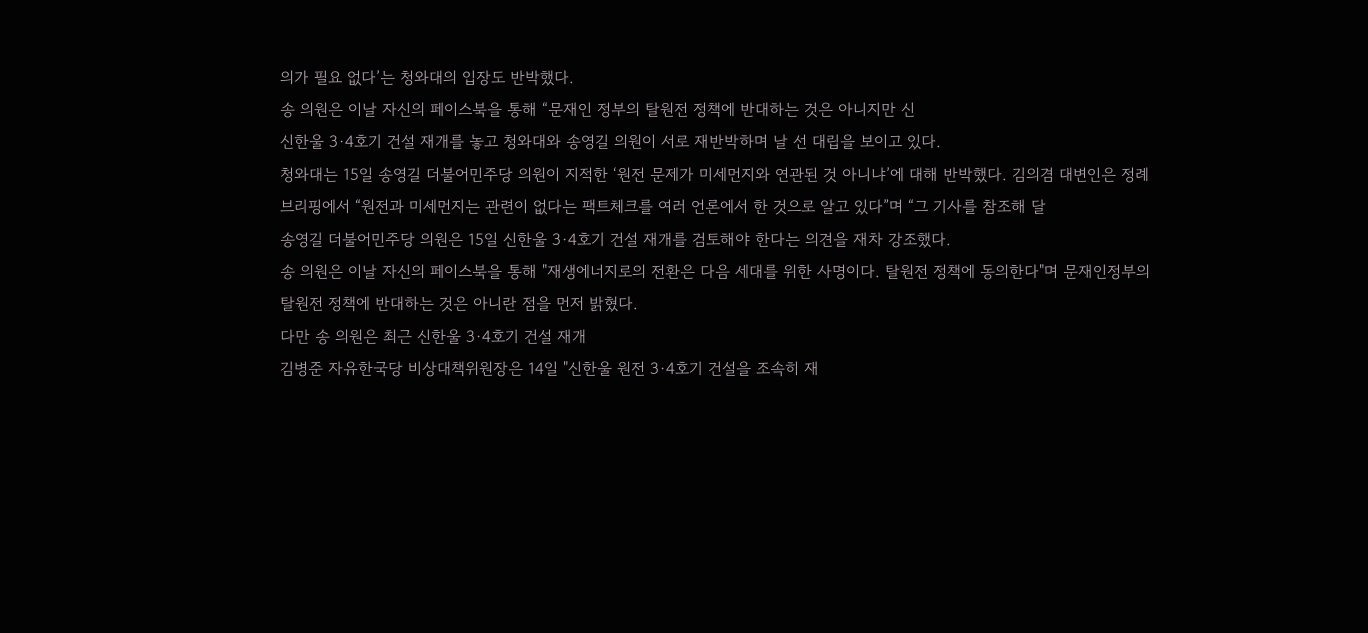의가 필요 없다’는 청와대의 입장도 반박했다.
송 의원은 이날 자신의 페이스북을 통해 “문재인 정부의 탈원전 정책에 반대하는 것은 아니지만 신
신한울 3·4호기 건설 재개를 놓고 청와대와 송영길 의원이 서로 재반박하며 날 선 대립을 보이고 있다.
청와대는 15일 송영길 더불어민주당 의원이 지적한 ‘원전 문제가 미세먼지와 연관된 것 아니냐’에 대해 반박했다. 김의겸 대변인은 정례브리핑에서 “원전과 미세먼지는 관련이 없다는 팩트체크를 여러 언론에서 한 것으로 알고 있다”며 “그 기사를 참조해 달
송영길 더불어민주당 의원은 15일 신한울 3·4호기 건설 재개를 검토해야 한다는 의견을 재차 강조했다.
송 의원은 이날 자신의 페이스북을 통해 "재생에너지로의 전환은 다음 세대를 위한 사명이다. 탈원전 정책에 동의한다"며 문재인정부의 탈원전 정책에 반대하는 것은 아니란 점을 먼저 밝혔다.
다만 송 의원은 최근 신한울 3·4호기 건설 재개
김병준 자유한국당 비상대책위원장은 14일 "신한울 원전 3·4호기 건설을 조속히 재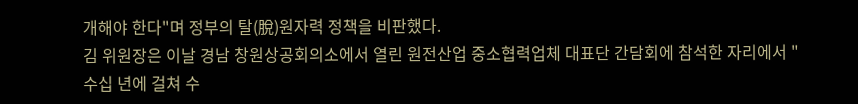개해야 한다"며 정부의 탈(脫)원자력 정책을 비판했다.
김 위원장은 이날 경남 창원상공회의소에서 열린 원전산업 중소협력업체 대표단 간담회에 참석한 자리에서 "수십 년에 걸쳐 수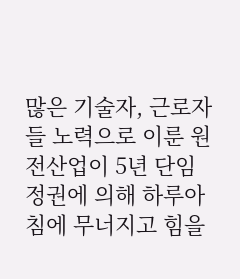많은 기술자, 근로자들 노력으로 이룬 원전산업이 5년 단임 정권에 의해 하루아침에 무너지고 힘을